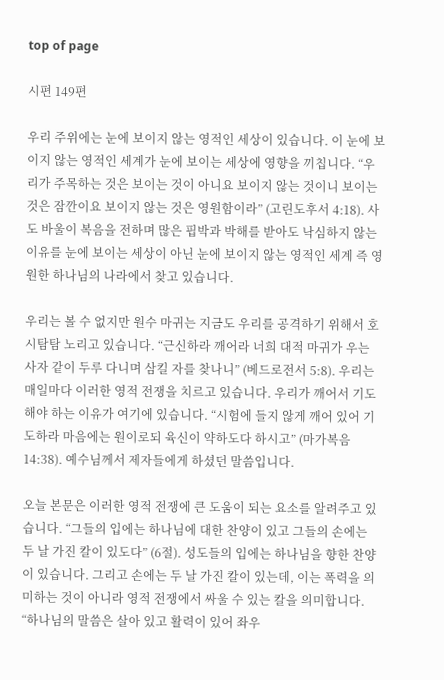top of page

시편 149편

우리 주위에는 눈에 보이지 않는 영적인 세상이 있습니다. 이 눈에 보이지 않는 영적인 세계가 눈에 보이는 세상에 영향을 끼칩니다. “우리가 주목하는 것은 보이는 것이 아니요 보이지 않는 것이니 보이는 것은 잠깐이요 보이지 않는 것은 영원함이라” (고린도후서 4:18). 사도 바울이 복음을 전하며 많은 핍박과 박해를 받아도 낙심하지 않는 이유를 눈에 보이는 세상이 아닌 눈에 보이지 않는 영적인 세계 즉 영원한 하나님의 나라에서 찾고 있습니다.

우리는 볼 수 없지만 원수 마귀는 지금도 우리를 공격하기 위해서 호시탐탐 노리고 있습니다. “근신하라 깨어라 너희 대적 마귀가 우는 사자 같이 두루 다니며 삼킬 자를 찾나니” (베드로전서 5:8). 우리는 매일마다 이러한 영적 전쟁을 치르고 있습니다. 우리가 깨어서 기도해야 하는 이유가 여기에 있습니다. “시험에 들지 않게 깨어 있어 기도하라 마음에는 원이로되 육신이 약하도다 하시고” (마가복음 14:38). 예수님께서 제자들에게 하셨던 말씀입니다.

오늘 본문은 이러한 영적 전쟁에 큰 도움이 되는 요소를 알려주고 있습니다. “그들의 입에는 하나님에 대한 찬양이 있고 그들의 손에는 두 날 가진 칼이 있도다” (6절). 성도들의 입에는 하나님을 향한 찬양이 있습니다. 그리고 손에는 두 날 가진 칼이 있는데, 이는 폭력을 의미하는 것이 아니라 영적 전쟁에서 싸울 수 있는 칼을 의미합니다. “하나님의 말씀은 살아 있고 활력이 있어 좌우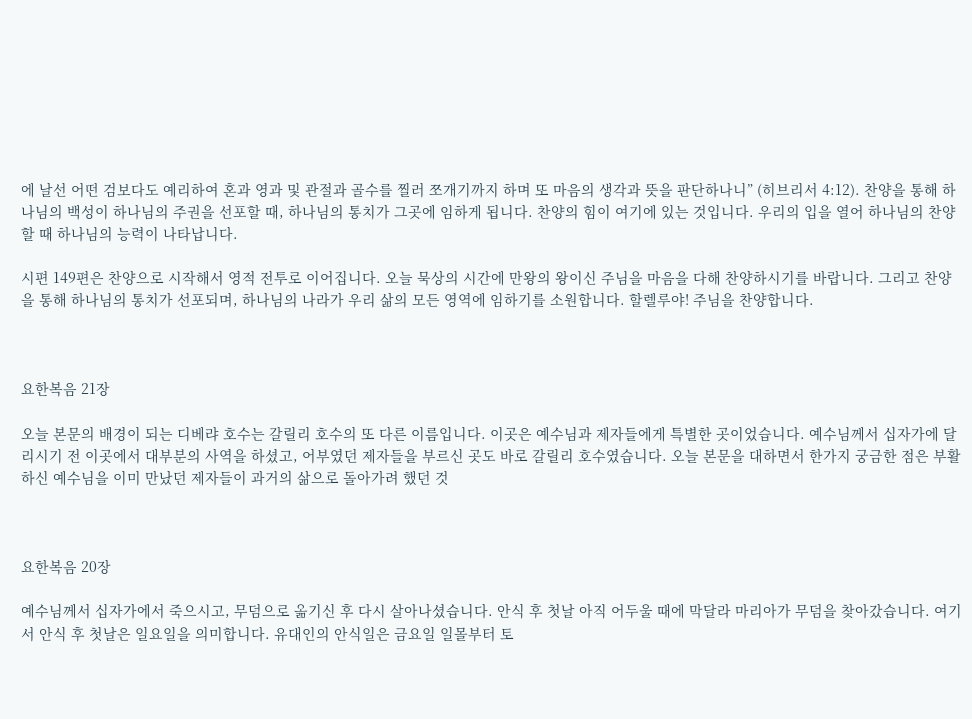에 날선 어떤 검보다도 예리하여 혼과 영과 및 관절과 골수를 찔러 쪼개기까지 하며 또 마음의 생각과 뜻을 판단하나니” (히브리서 4:12). 찬양을 통해 하나님의 백성이 하나님의 주권을 선포할 때, 하나님의 통치가 그곳에 임하게 됩니다. 찬양의 힘이 여기에 있는 것입니다. 우리의 입을 열어 하나님의 찬양할 때 하나님의 능력이 나타납니다.

시편 149편은 찬양으로 시작해서 영적 전투로 이어집니다. 오늘 묵상의 시간에 만왕의 왕이신 주님을 마음을 다해 찬양하시기를 바랍니다. 그리고 찬양을 통해 하나님의 통치가 선포되며, 하나님의 나라가 우리 삶의 모든 영역에 임하기를 소원합니다. 할렐루야! 주님을 찬양합니다.



요한복음 21장

오늘 본문의 배경이 되는 디베랴 호수는 갈릴리 호수의 또 다른 이름입니다. 이곳은 예수님과 제자들에게 특별한 곳이었습니다. 예수님께서 십자가에 달리시기 전 이곳에서 대부분의 사역을 하셨고, 어부였던 제자들을 부르신 곳도 바로 갈릴리 호수였습니다. 오늘 본문을 대하면서 한가지 궁금한 점은 부활하신 예수님을 이미 만났던 제자들이 과거의 삶으로 돌아가려 했던 것



요한복음 20장

예수님께서 십자가에서 죽으시고, 무덤으로 옮기신 후 다시 살아나셨습니다. 안식 후 첫날 아직 어두울 때에 막달라 마리아가 무덤을 찾아갔습니다. 여기서 안식 후 첫날은 일요일을 의미합니다. 유대인의 안식일은 금요일 일몰부터 토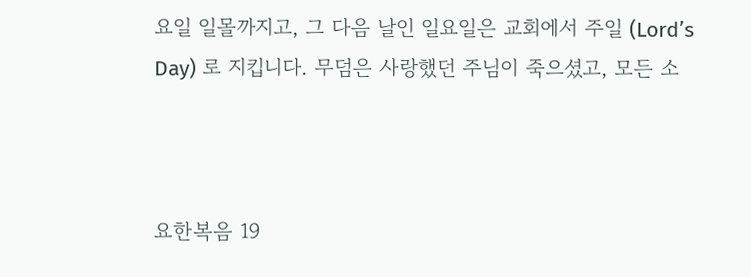요일 일몰까지고, 그 다음 날인 일요일은 교회에서 주일 (Lord’s Day) 로 지킵니다. 무덤은 사랑했던 주님이 죽으셨고, 모든 소



요한복음 19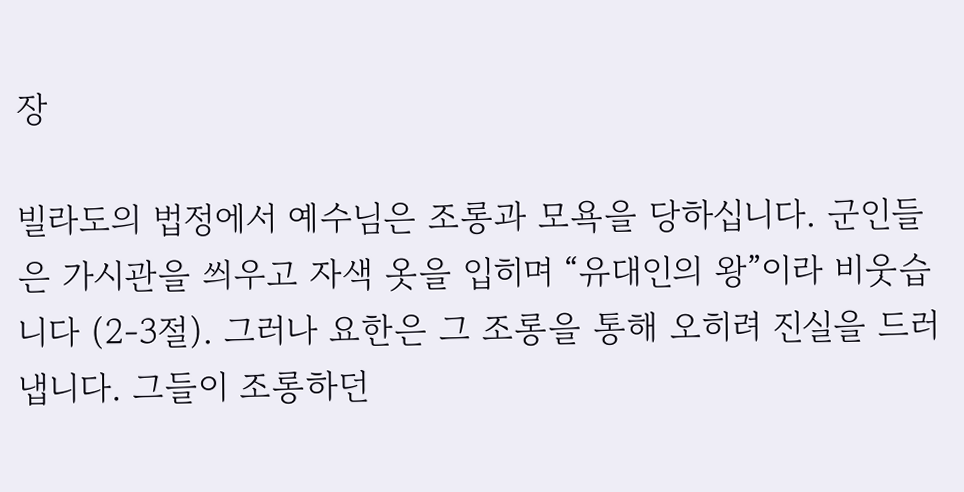장

빌라도의 법정에서 예수님은 조롱과 모욕을 당하십니다. 군인들은 가시관을 씌우고 자색 옷을 입히며 “유대인의 왕”이라 비웃습니다 (2-3절). 그러나 요한은 그 조롱을 통해 오히려 진실을 드러냅니다. 그들이 조롱하던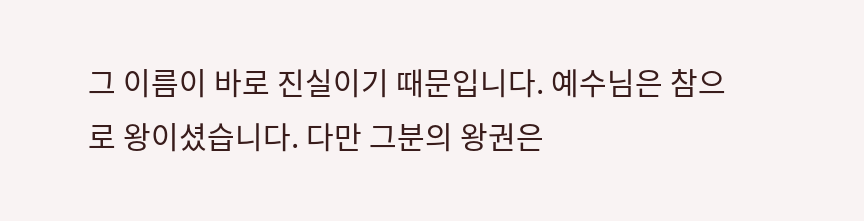그 이름이 바로 진실이기 때문입니다. 예수님은 참으로 왕이셨습니다. 다만 그분의 왕권은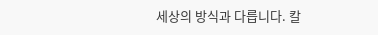세상의 방식과 다릅니다. 칼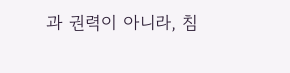과 권력이 아니라, 침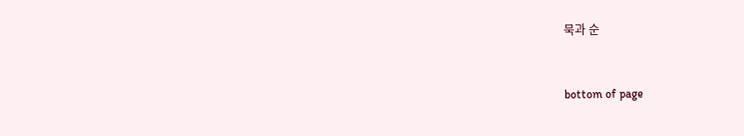묵과 순



bottom of page